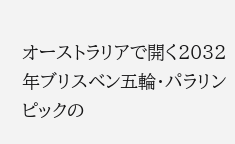オーストラリアで開く2032年ブリスベン五輪・パラリンピックの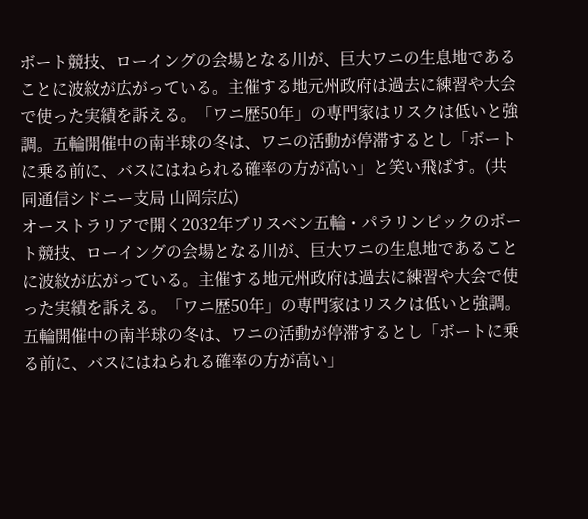ボート競技、ローイングの会場となる川が、巨大ワニの生息地であることに波紋が広がっている。主催する地元州政府は過去に練習や大会で使った実績を訴える。「ワニ歴50年」の専門家はリスクは低いと強調。五輪開催中の南半球の冬は、ワニの活動が停滞するとし「ボートに乗る前に、バスにはねられる確率の方が高い」と笑い飛ばす。(共同通信シドニー支局 山岡宗広)
オーストラリアで開く2032年ブリスベン五輪・パラリンピックのボート競技、ローイングの会場となる川が、巨大ワニの生息地であることに波紋が広がっている。主催する地元州政府は過去に練習や大会で使った実績を訴える。「ワニ歴50年」の専門家はリスクは低いと強調。五輪開催中の南半球の冬は、ワニの活動が停滞するとし「ボートに乗る前に、バスにはねられる確率の方が高い」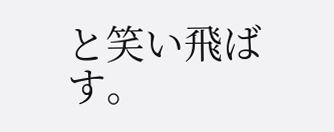と笑い飛ばす。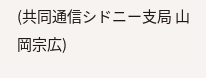(共同通信シドニー支局 山岡宗広)